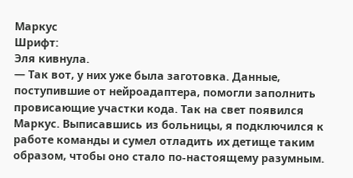Маркус
Шрифт:
Эля кивнула.
— Так вот, у них уже была заготовка. Данные, поступившие от нейроадаптера, помогли заполнить провисающие участки кода. Так на свет появился Маркус. Выписавшись из больницы, я подключился к работе команды и сумел отладить их детище таким образом, чтобы оно стало по-настоящему разумным.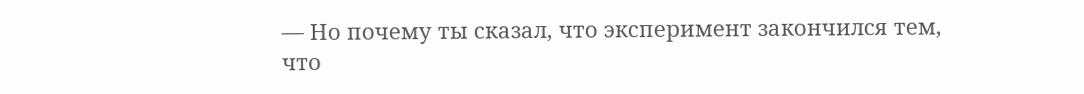— Но почему ты сказал, что эксперимент закончился тем, что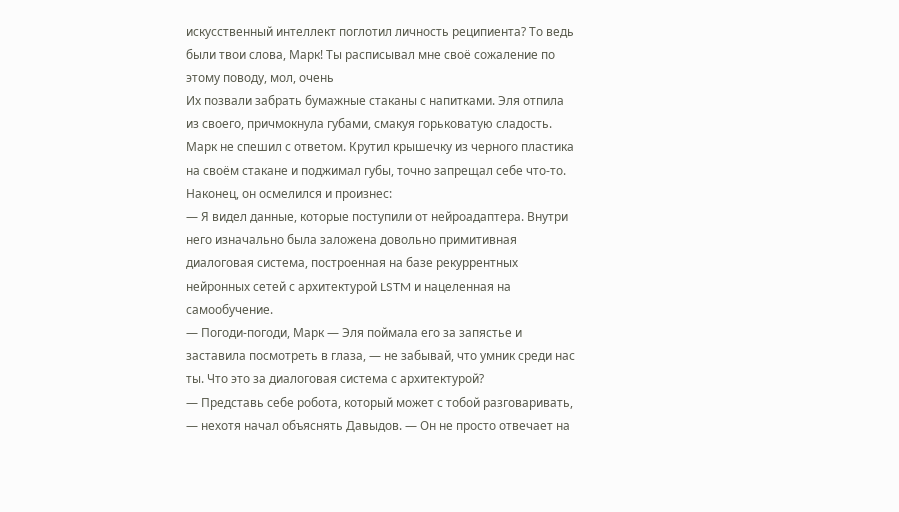искусственный интеллект поглотил личность реципиента? То ведь были твои слова, Марк! Ты расписывал мне своё сожаление по этому поводу, мол, очень
Их позвали забрать бумажные стаканы с напитками. Эля отпила из своего, причмокнула губами, смакуя горьковатую сладость. Марк не спешил с ответом. Крутил крышечку из черного пластика на своём стакане и поджимал губы, точно запрещал себе что-то. Наконец, он осмелился и произнес:
— Я видел данные, которые поступили от нейроадаптера. Внутри него изначально была заложена довольно примитивная диалоговая система, построенная на базе рекуррентных нейронных сетей с архитектурой LSTM и нацеленная на самообучение.
— Погоди-погоди, Марк — Эля поймала его за запястье и заставила посмотреть в глаза, — не забывай, что умник среди нас ты. Что это за диалоговая система с архитектурой?
— Представь себе робота, который может с тобой разговаривать, — нехотя начал объяснять Давыдов. — Он не просто отвечает на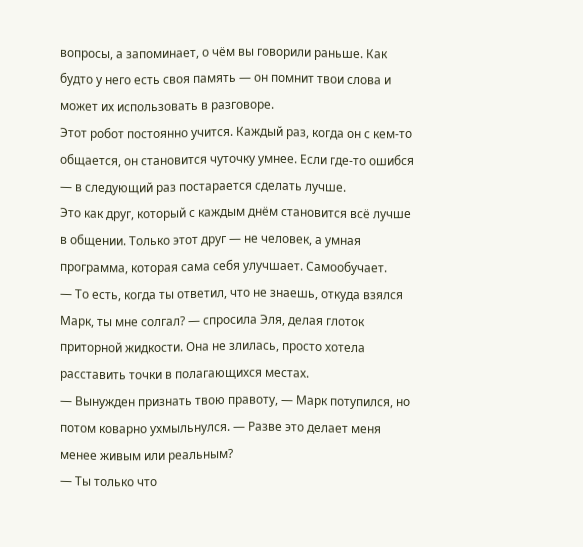вопросы, а запоминает, о чём вы говорили раньше. Как будто у него есть своя память — он помнит твои слова и может их использовать в разговоре.
Этот робот постоянно учится. Каждый раз, когда он с кем-то общается, он становится чуточку умнее. Если где-то ошибся — в следующий раз постарается сделать лучше.
Это как друг, который с каждым днём становится всё лучше в общении. Только этот друг — не человек, а умная программа, которая сама себя улучшает. Самообучает.
— То есть, когда ты ответил, что не знаешь, откуда взялся Марк, ты мне солгал? — спросила Эля, делая глоток приторной жидкости. Она не злилась, просто хотела расставить точки в полагающихся местах.
— Вынужден признать твою правоту, — Марк потупился, но потом коварно ухмыльнулся. — Разве это делает меня менее живым или реальным?
— Ты только что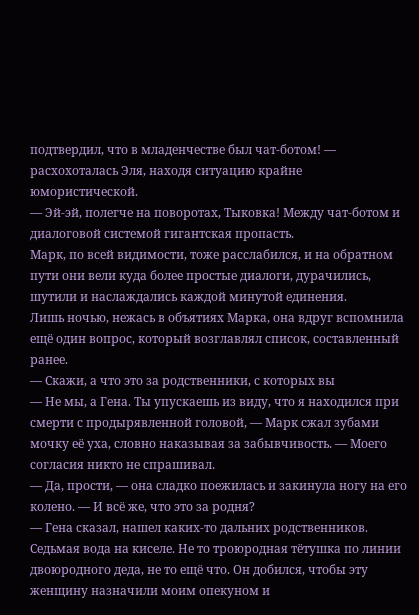подтвердил, что в младенчестве был чат-ботом! — расхохоталась Эля, находя ситуацию крайне юмористической.
— Эй-эй, полегче на поворотах, Тыковка! Между чат-ботом и диалоговой системой гигантская пропасть.
Марк, по всей видимости, тоже расслабился, и на обратном пути они вели куда более простые диалоги, дурачились, шутили и наслаждались каждой минутой единения.
Лишь ночью, нежась в объятиях Марка, она вдруг вспомнила ещё один вопрос, который возглавлял список, составленный ранее.
— Скажи, а что это за родственники, с которых вы
— Не мы, а Гена. Ты упускаешь из виду, что я находился при смерти с продырявленной головой, — Марк сжал зубами мочку её уха, словно наказывая за забывчивость. — Моего согласия никто не спрашивал.
— Да, прости, — она сладко поежилась и закинула ногу на его колено. — И всё же, что это за родня?
— Гена сказал, нашел каких-то дальних родственников. Седьмая вода на киселе. Не то троюродная тётушка по линии двоюродного деда, не то ещё что. Он добился, чтобы эту женщину назначили моим опекуном и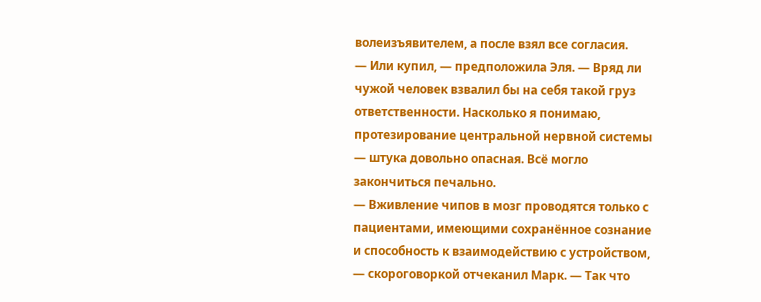волеизъявителем, а после взял все согласия.
— Или купил, — предположила Эля. — Вряд ли чужой человек взвалил бы на себя такой груз ответственности. Насколько я понимаю, протезирование центральной нервной системы — штука довольно опасная. Всё могло закончиться печально.
— Вживление чипов в мозг проводятся только с пациентами, имеющими сохранённое сознание и способность к взаимодействию с устройством, — скороговоркой отчеканил Марк. — Так что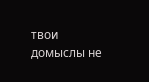твои домыслы не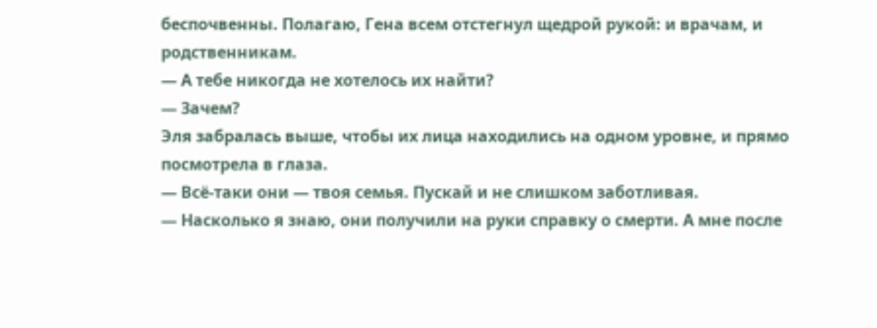беспочвенны. Полагаю, Гена всем отстегнул щедрой рукой: и врачам, и родственникам.
— А тебе никогда не хотелось их найти?
— Зачем?
Эля забралась выше, чтобы их лица находились на одном уровне, и прямо посмотрела в глаза.
— Всё-таки они — твоя семья. Пускай и не слишком заботливая.
— Насколько я знаю, они получили на руки справку о смерти. А мне после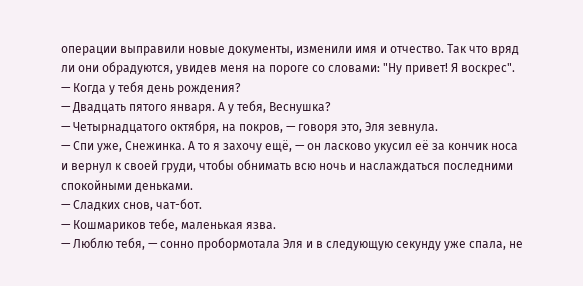операции выправили новые документы, изменили имя и отчество. Так что вряд ли они обрадуются, увидев меня на пороге со словами: "Ну привет! Я воскрес".
— Когда у тебя день рождения?
— Двадцать пятого января. А у тебя, Веснушка?
— Четырнадцатого октября, на покров, — говоря это, Эля зевнула.
— Спи уже, Снежинка. А то я захочу ещё, — он ласково укусил её за кончик носа и вернул к своей груди, чтобы обнимать всю ночь и наслаждаться последними спокойными деньками.
— Сладких снов, чат-бот.
— Кошмариков тебе, маленькая язва.
— Люблю тебя, — сонно пробормотала Эля и в следующую секунду уже спала, не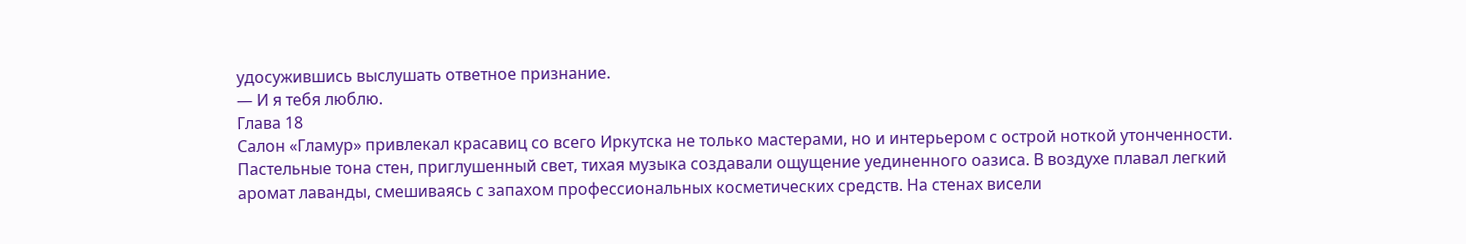удосужившись выслушать ответное признание.
— И я тебя люблю.
Глава 18
Салон «Гламур» привлекал красавиц со всего Иркутска не только мастерами, но и интерьером с острой ноткой утонченности. Пастельные тона стен, приглушенный свет, тихая музыка создавали ощущение уединенного оазиса. В воздухе плавал легкий аромат лаванды, смешиваясь с запахом профессиональных косметических средств. На стенах висели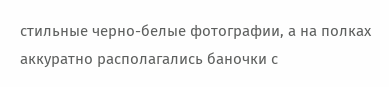стильные черно-белые фотографии, а на полках аккуратно располагались баночки с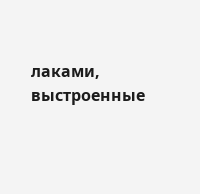лаками, выстроенные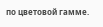по цветовой гамме.